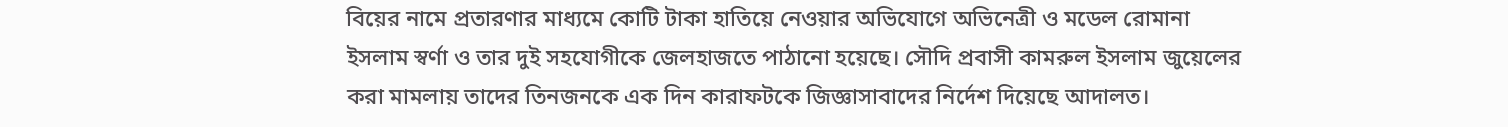বিয়ের নামে প্রতারণার মাধ্যমে কোটি টাকা হাতিয়ে নেওয়ার অভিযোগে অভিনেত্রী ও মডেল রোমানা ইসলাম স্বর্ণা ও তার দুই সহযোগীকে জেলহাজতে পাঠানো হয়েছে। সৌদি প্রবাসী কামরুল ইসলাম জুয়েলের করা মামলায় তাদের তিনজনকে এক দিন কারাফটকে জিজ্ঞাসাবাদের নির্দেশ দিয়েছে আদালত।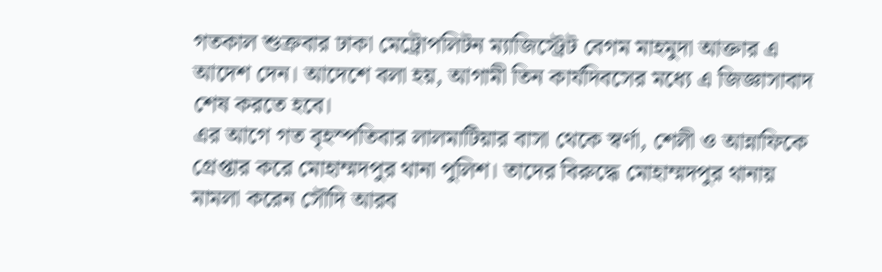গতকাল শুক্রবার ঢাকা মেট্রোপলিটন ম্যাজিস্ট্রেট বেগম মাহমুদা আক্তার এ আদেশ দেন। আদেশে বলা হয়, আগামী তিন কার্যদিবসের মধ্যে এ জিজ্ঞাসাবাদ শেষ করতে হবে।
এর আগে গত বৃহস্পতিবার লালমাটিয়ার বাসা থেকে স্বর্ণা, শেলী ও আন্নাফিকে গ্রেপ্তার করে মোহাম্মদপুর থানা পুলিশ। তাদের বিরুদ্ধে মোহাম্মদপুর থানায় মামলা করেন সৌদি আরব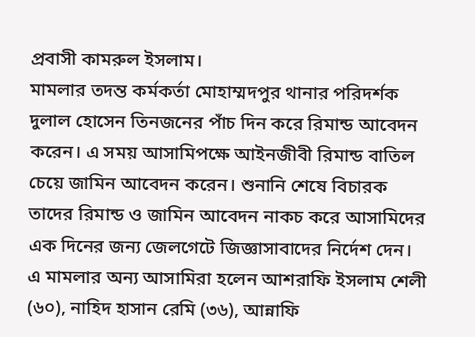প্রবাসী কামরুল ইসলাম।
মামলার তদন্ত কর্মকর্তা মোহাম্মদপুর থানার পরিদর্শক দুলাল হোসেন তিনজনের পাঁচ দিন করে রিমান্ড আবেদন করেন। এ সময় আসামিপক্ষে আইনজীবী রিমান্ড বাতিল চেয়ে জামিন আবেদন করেন। শুনানি শেষে বিচারক তাদের রিমান্ড ও জামিন আবেদন নাকচ করে আসামিদের এক দিনের জন্য জেলগেটে জিজ্ঞাসাবাদের নির্দেশ দেন।
এ মামলার অন্য আসামিরা হলেন আশরাফি ইসলাম শেলী (৬০), নাহিদ হাসান রেমি (৩৬), আন্নাফি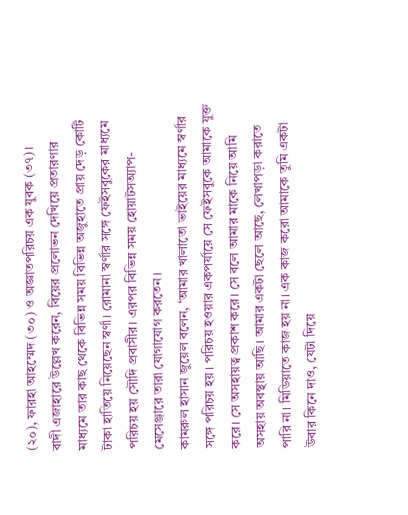(২০), ফারহা আহম্মেদ (৩০) ও অজ্ঞাতপরিচয় এক যুবক (৩৭)।
বাদী এজাহারে উল্লেখ করেন, বিয়ের প্রলোভন দেখিয়ে প্রতারণার মাধ্যমে তার কাছ থেকে বিভিন্ন সময় বিভিন্ন অজুহাতে প্রায় দেড় কোটি টাকা হাতিয়ে নিয়েছেন স্বর্ণা। রোমানা স্বর্ণার সঙ্গে ফেইসবুকের মাধ্যমে পরিচয় হয় সৌদি প্রবাসীর। এরপর বিভিন্ন সময় হোয়াটসঅ্যাপ-মেসেঞ্জারে তারা যোগাযোগ করতেন।
কামরুল হাসান জুয়েল বলেন, ‘আমার খালাতো ভাইয়ের মাধ্যমে স্বর্ণার সঙ্গে পরিচয় হয়। পরিচয় হওয়ার একপর্যায়ে সে ফেইসবুকে আমাকে যুক্ত করে। সে অসহায়ত্ব প্রকাশ করে। সে বলে আমার মাকে নিয়ে আমি অসহায় অবস্থায় আছি। আমার একটা ছেলে আছে, লেখাপড়া করাতে পারি না। মিডিয়াতে কাজ হয় না। এক কাজ করো আমাকে তুমি একটা উবার কিনে দাও, যেটা দিয়ে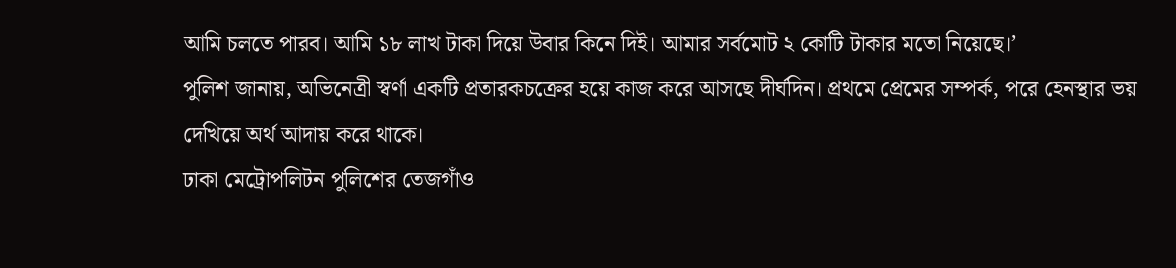আমি চলতে পারব। আমি ১৮ লাখ টাকা দিয়ে উবার কিনে দিই। আমার সর্বমোট ২ কোটি টাকার মতো নিয়েছে।’
পুলিশ জানায়, অভিনেত্রী স্বর্ণা একটি প্রতারকচক্রের হয়ে কাজ করে আসছে দীর্ঘদিন। প্রথমে প্রেমের সম্পর্ক, পরে হেনস্থার ভয় দেখিয়ে অর্থ আদায় করে থাকে।
ঢাকা মেট্রোপলিটন পুলিশের তেজগাঁও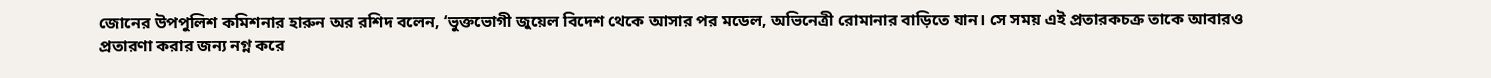জোনের উপপুলিশ কমিশনার হারুন অর রশিদ বলেন, ‘ভুক্তভোগী জুয়েল বিদেশ থেকে আসার পর মডেল, অভিনেত্রী রোমানার বাড়িতে যান। সে সময় এই প্রতারকচক্র তাকে আবারও প্রতারণা করার জন্য নগ্ন করে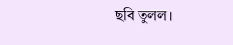ছবি তুলল।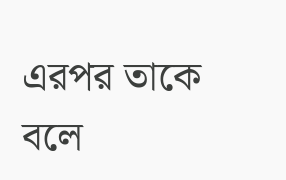এরপর তাকে বলে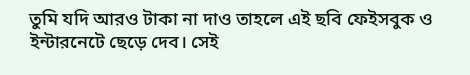তুমি যদি আরও টাকা না দাও তাহলে এই ছবি ফেইসবুক ও ইন্টারনেটে ছেড়ে দেব। সেই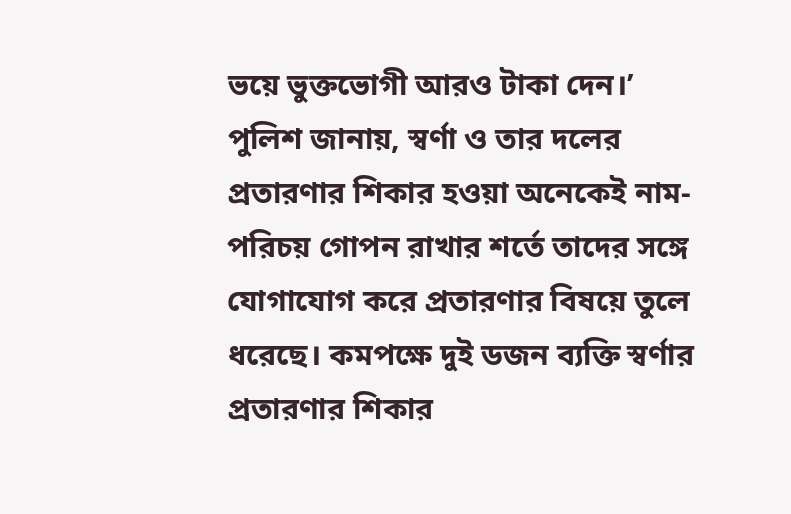ভয়ে ভুক্তভোগী আরও টাকা দেন।’
পুলিশ জানায়, স্বর্ণা ও তার দলের প্রতারণার শিকার হওয়া অনেকেই নাম-পরিচয় গোপন রাখার শর্তে তাদের সঙ্গে যোগাযোগ করে প্রতারণার বিষয়ে তুলে ধরেছে। কমপক্ষে দুই ডজন ব্যক্তি স্বর্ণার প্রতারণার শিকার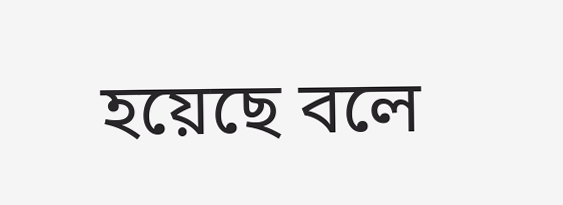হয়েছে বলে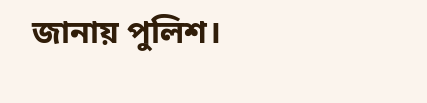জানায় পুলিশ।